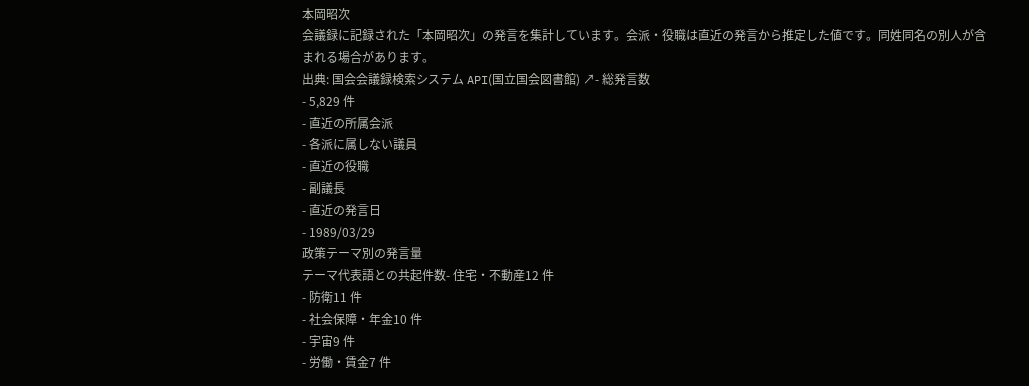本岡昭次
会議録に記録された「本岡昭次」の発言を集計しています。会派・役職は直近の発言から推定した値です。同姓同名の別人が含まれる場合があります。
出典: 国会会議録検索システム API(国立国会図書館) ↗- 総発言数
- 5,829 件
- 直近の所属会派
- 各派に属しない議員
- 直近の役職
- 副議長
- 直近の発言日
- 1989/03/29
政策テーマ別の発言量
テーマ代表語との共起件数- 住宅・不動産12 件
- 防衛11 件
- 社会保障・年金10 件
- 宇宙9 件
- 労働・賃金7 件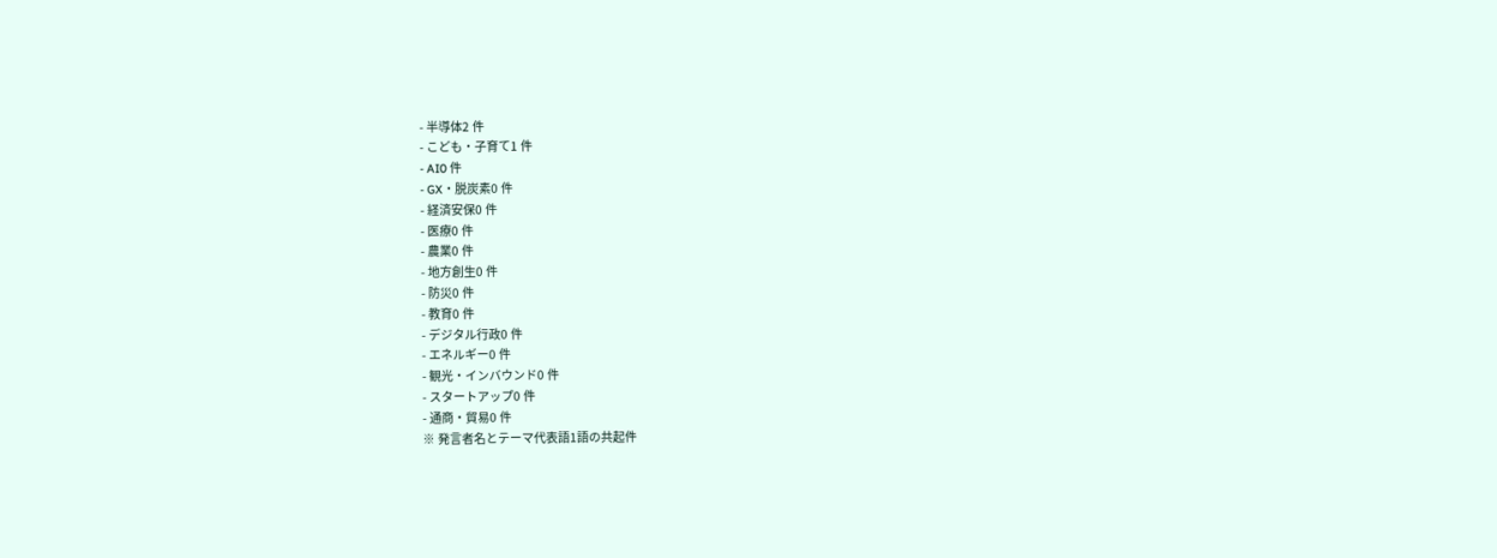- 半導体2 件
- こども・子育て1 件
- AI0 件
- GX・脱炭素0 件
- 経済安保0 件
- 医療0 件
- 農業0 件
- 地方創生0 件
- 防災0 件
- 教育0 件
- デジタル行政0 件
- エネルギー0 件
- 観光・インバウンド0 件
- スタートアップ0 件
- 通商・貿易0 件
※ 発言者名とテーマ代表語1語の共起件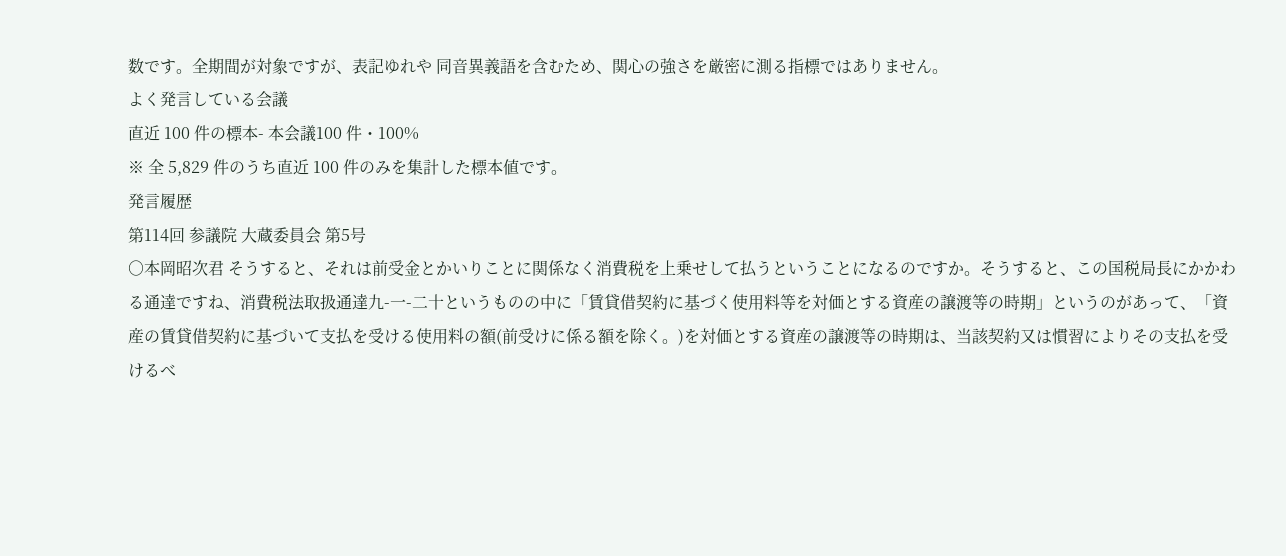数です。全期間が対象ですが、表記ゆれや 同音異義語を含むため、関心の強さを厳密に測る指標ではありません。
よく発言している会議
直近 100 件の標本- 本会議100 件・100%
※ 全 5,829 件のうち直近 100 件のみを集計した標本値です。
発言履歴
第114回 参議院 大蔵委員会 第5号
○本岡昭次君 そうすると、それは前受金とかいりことに関係なく消費税を上乗せして払うということになるのですか。そうすると、この国税局長にかかわる通達ですね、消費税法取扱通達九-一-二十というものの中に「賃貸借契約に基づく使用料等を対価とする資産の譲渡等の時期」というのがあって、「資産の賃貸借契約に基づいて支払を受ける使用料の額(前受けに係る額を除く。)を対価とする資産の譲渡等の時期は、当該契約又は慣習によりその支払を受けるべ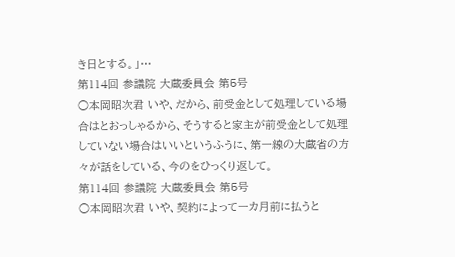き日とする。」…
第114回 参議院 大蔵委員会 第5号
○本岡昭次君 いや、だから、前受金として処理している場合はとおっしゃるから、そうすると家主が前受金として処理していない場合はいいというふうに、第一線の大蔵省の方々が話をしている、今のをひっくり返して。
第114回 参議院 大蔵委員会 第5号
○本岡昭次君 いや、契約によって一カ月前に払うと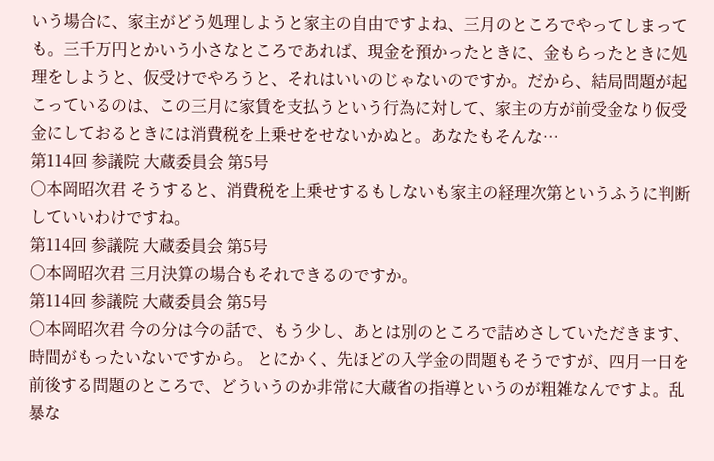いう場合に、家主がどう処理しようと家主の自由ですよね、三月のところでやってしまっても。三千万円とかいう小さなところであれば、現金を預かったときに、金もらったときに処理をしようと、仮受けでやろうと、それはいいのじゃないのですか。だから、結局問題が起こっているのは、この三月に家賃を支払うという行為に対して、家主の方が前受金なり仮受金にしておるときには消費税を上乗せをせないかぬと。あなたもそんな…
第114回 参議院 大蔵委員会 第5号
○本岡昭次君 そうすると、消費税を上乗せするもしないも家主の経理次第というふうに判断していいわけですね。
第114回 参議院 大蔵委員会 第5号
○本岡昭次君 三月決算の場合もそれできるのですか。
第114回 参議院 大蔵委員会 第5号
○本岡昭次君 今の分は今の話で、もう少し、あとは別のところで詰めさしていただきます、時間がもったいないですから。 とにかく、先ほどの入学金の問題もそうですが、四月一日を前後する問題のところで、どういうのか非常に大蔵省の指導というのが粗雑なんですよ。乱暴な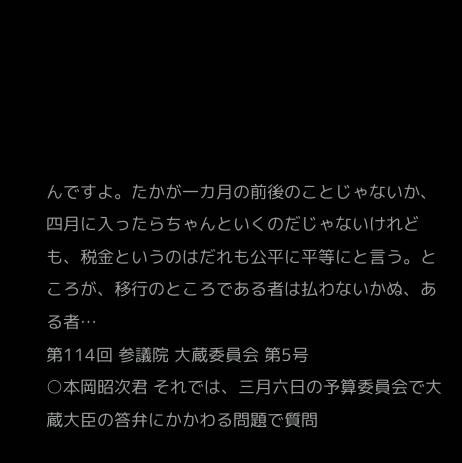んですよ。たかが一カ月の前後のことじゃないか、四月に入ったらちゃんといくのだじゃないけれども、税金というのはだれも公平に平等にと言う。ところが、移行のところである者は払わないかぬ、ある者…
第114回 参議院 大蔵委員会 第5号
○本岡昭次君 それでは、三月六日の予算委員会で大蔵大臣の答弁にかかわる問題で質問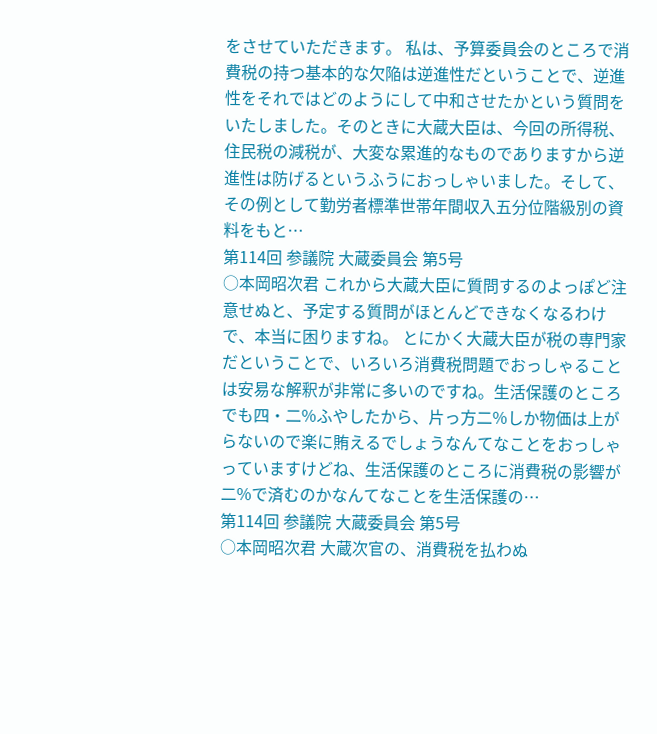をさせていただきます。 私は、予算委員会のところで消費税の持つ基本的な欠陥は逆進性だということで、逆進性をそれではどのようにして中和させたかという質問をいたしました。そのときに大蔵大臣は、今回の所得税、住民税の減税が、大変な累進的なものでありますから逆進性は防げるというふうにおっしゃいました。そして、その例として勤労者標準世帯年間収入五分位階級別の資料をもと…
第114回 参議院 大蔵委員会 第5号
○本岡昭次君 これから大蔵大臣に質問するのよっぽど注意せぬと、予定する質問がほとんどできなくなるわけで、本当に困りますね。 とにかく大蔵大臣が税の専門家だということで、いろいろ消費税問題でおっしゃることは安易な解釈が非常に多いのですね。生活保護のところでも四・二%ふやしたから、片っ方二%しか物価は上がらないので楽に賄えるでしょうなんてなことをおっしゃっていますけどね、生活保護のところに消費税の影響が二%で済むのかなんてなことを生活保護の…
第114回 参議院 大蔵委員会 第5号
○本岡昭次君 大蔵次官の、消費税を払わぬ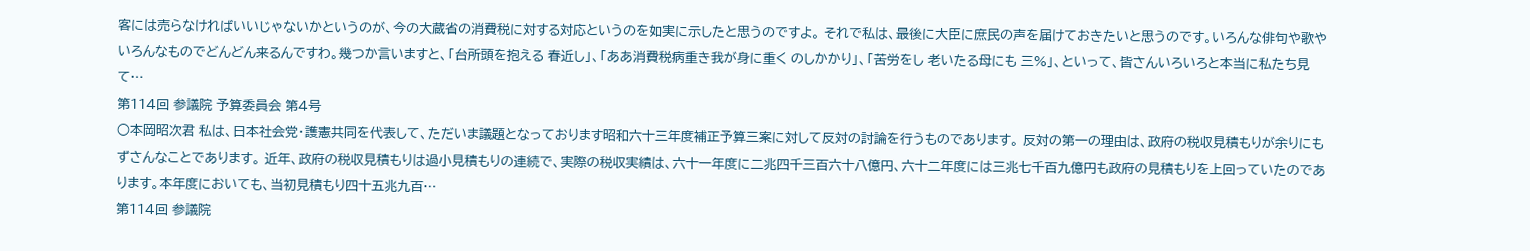客には売らなければいいじゃないかというのが、今の大蔵省の消費税に対する対応というのを如実に示したと思うのですよ。 それで私は、最後に大臣に庶民の声を届けておきたいと思うのです。いろんな俳句や歌やいろんなものでどんどん来るんですわ。幾つか言いますと、「台所頭を抱える 春近し」、「ああ消費税病重き我が身に重く のしかかり」、「苦労をし 老いたる母にも 三%」、といって、皆さんいろいろと本当に私たち見て…
第114回 参議院 予算委員会 第4号
○本岡昭次君 私は、日本社会党・護憲共同を代表して、ただいま議題となっております昭和六十三年度補正予算三案に対して反対の討論を行うものであります。 反対の第一の理由は、政府の税収見積もりが余りにもずさんなことであります。 近年、政府の税収見積もりは過小見積もりの連続で、実際の税収実績は、六十一年度に二兆四千三百六十八億円、六十二年度には三兆七千百九億円も政府の見積もりを上回っていたのであります。本年度においても、当初見積もり四十五兆九百…
第114回 参議院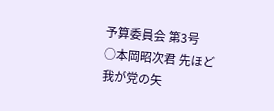予算委員会 第3号
○本岡昭次君 先ほど我が党の矢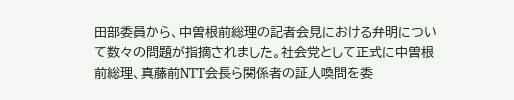田部委員から、中曽根前総理の記者会見における弁明について数々の問題が指摘されました。社会党として正式に中曽根前総理、真藤前NTT会長ら関係者の証人喚問を委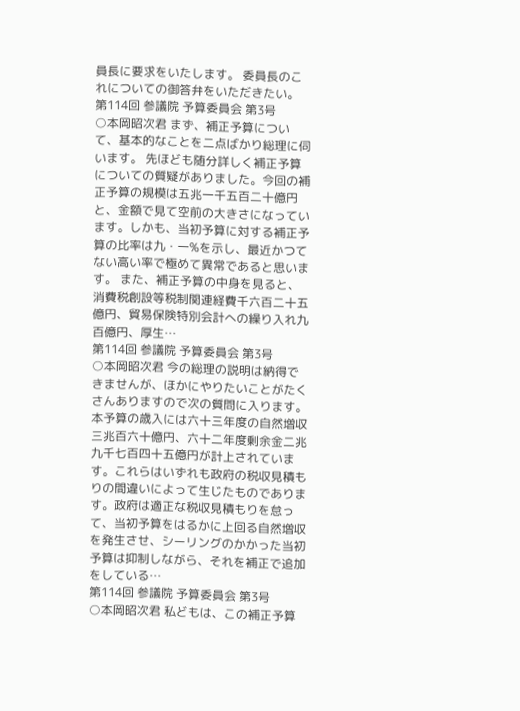員長に要求をいたします。 委員長のこれについての御答弁をいただきたい。
第114回 参議院 予算委員会 第3号
○本岡昭次君 まず、補正予算について、基本的なことを二点ばかり総理に伺います。 先ほども随分詳しく補正予算についての質疑がありました。今回の補正予算の規模は五兆一千五百二十億円と、金額で見て空前の大きさになっています。しかも、当初予算に対する補正予算の比率は九・一%を示し、最近かつてない高い率で極めて異常であると思います。 また、補正予算の中身を見ると、消費税創設等税制関連経費千六百二十五億円、貿易保険特別会計への繰り入れ九百億円、厚生…
第114回 参議院 予算委員会 第3号
○本岡昭次君 今の総理の説明は納得できませんが、ほかにやりたいことがたくさんありますので次の質問に入ります。 本予算の歳入には六十三年度の自然増収三兆百六十億円、六十二年度剰余金二兆九千七百四十五億円が計上されています。これらはいずれも政府の税収見積もりの間違いによって生じたものであります。政府は適正な税収見積もりを怠って、当初予算をはるかに上回る自然増収を発生させ、シーリングのかかった当初予算は抑制しながら、それを補正で追加をしている…
第114回 参議院 予算委員会 第3号
○本岡昭次君 私どもは、この補正予算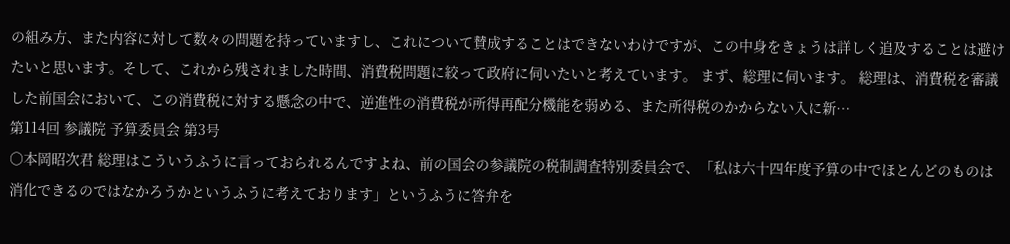の組み方、また内容に対して数々の問題を持っていますし、これについて賛成することはできないわけですが、この中身をきょうは詳しく追及することは避けたいと思います。そして、これから残されました時間、消費税問題に絞って政府に伺いたいと考えています。 まず、総理に伺います。 総理は、消費税を審議した前国会において、この消費税に対する懸念の中で、逆進性の消費税が所得再配分機能を弱める、また所得税のかからない入に新…
第114回 参議院 予算委員会 第3号
○本岡昭次君 総理はこういうふうに言っておられるんですよね、前の国会の参議院の税制調査特別委員会で、「私は六十四年度予算の中でほとんどのものは消化できるのではなかろうかというふうに考えております」というふうに答弁を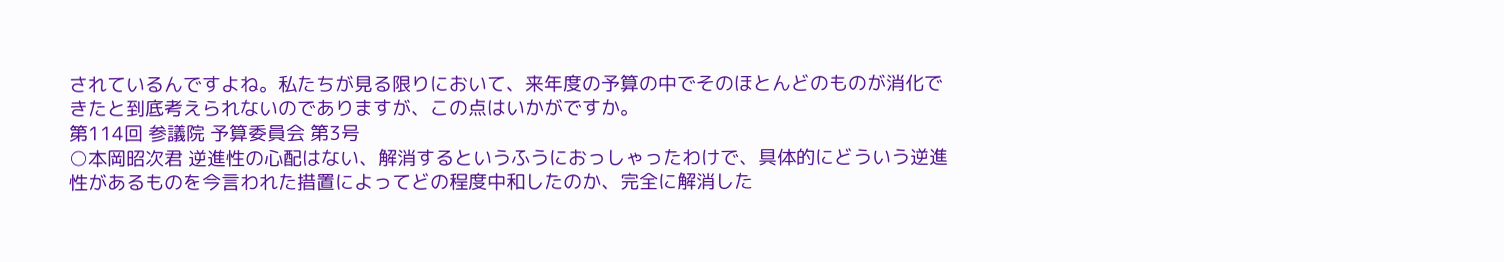されているんですよね。私たちが見る限りにおいて、来年度の予算の中でそのほとんどのものが消化できたと到底考えられないのでありますが、この点はいかがですか。
第114回 参議院 予算委員会 第3号
○本岡昭次君 逆進性の心配はない、解消するというふうにおっしゃったわけで、具体的にどういう逆進性があるものを今言われた措置によってどの程度中和したのか、完全に解消した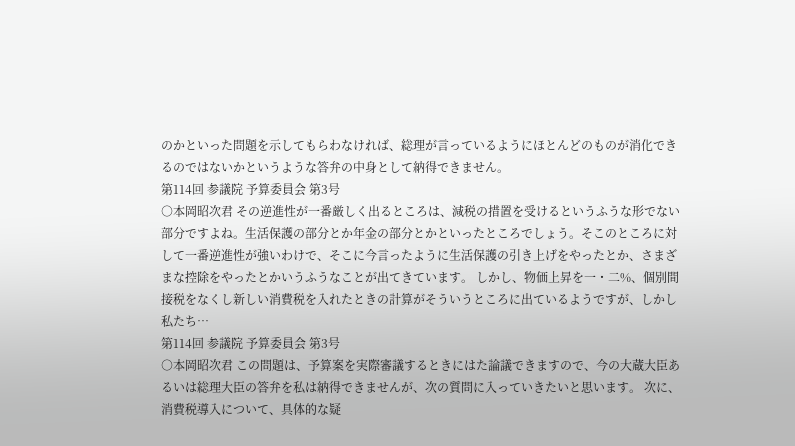のかといった問題を示してもらわなければ、総理が言っているようにほとんどのものが消化できるのではないかというような答弁の中身として納得できません。
第114回 参議院 予算委員会 第3号
○本岡昭次君 その逆進性が一番厳しく出るところは、減税の措置を受けるというふうな形でない部分ですよね。生活保護の部分とか年金の部分とかといったところでしょう。そこのところに対して一番逆進性が強いわけで、そこに今言ったように生活保護の引き上げをやったとか、さまざまな控除をやったとかいうふうなことが出てきています。 しかし、物価上昇を一・二%、個別間接税をなくし新しい消費税を入れたときの計算がそういうところに出ているようですが、しかし私たち…
第114回 参議院 予算委員会 第3号
○本岡昭次君 この問題は、予算案を実際審議するときにはた論議できますので、今の大蔵大臣あるいは総理大臣の答弁を私は納得できませんが、次の質問に入っていきたいと思います。 次に、消費税導入について、具体的な疑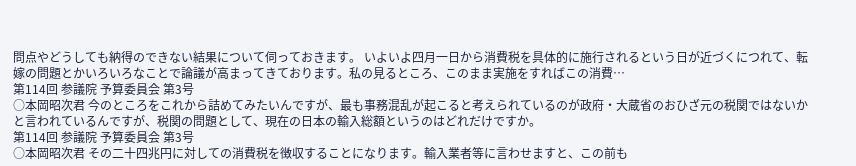問点やどうしても納得のできない結果について伺っておきます。 いよいよ四月一日から消費税を具体的に施行されるという日が近づくにつれて、転嫁の問題とかいろいろなことで論議が高まってきております。私の見るところ、このまま実施をすればこの消費…
第114回 参議院 予算委員会 第3号
○本岡昭次君 今のところをこれから詰めてみたいんですが、最も事務混乱が起こると考えられているのが政府・大蔵省のおひざ元の税関ではないかと言われているんですが、税関の問題として、現在の日本の輸入総額というのはどれだけですか。
第114回 参議院 予算委員会 第3号
○本岡昭次君 その二十四兆円に対しての消費税を徴収することになります。輸入業者等に言わせますと、この前も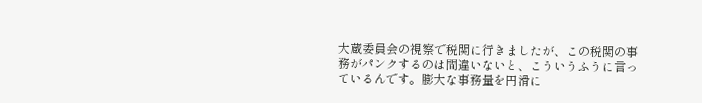大蔵委員会の視察で税関に行きましたが、この税関の事務がパンクするのは間違いないと、こういうふうに言っているんです。膨大な事務量を円滑に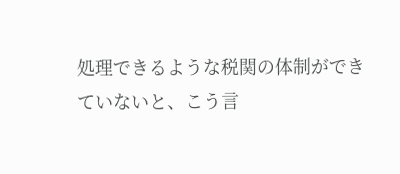処理できるような税関の体制ができていないと、こう言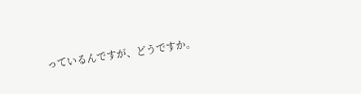っているんですが、どうですか。